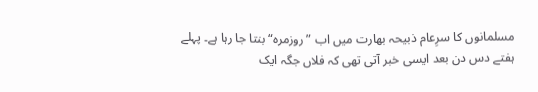مسلمانوں کا سرِعام ذبیحہ بھارت میں اب ”روزمرہ“ بنتا جا رہا ہے۔ پہلے ہفتے دس دن بعد ایسی خبر آتی تھی کہ فلاں جگہ ایک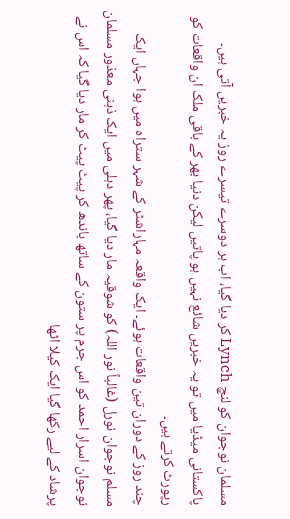مسلمان نوجوان کو لنچ Lynch کر دیا گیا، اب ہر دوسرے تیسرے روز یہ خبریں آتی ہیں۔ پاکستانی میڈیا میں تو یہ خبریں شائع نہیں ہو پاتیں لیکن دنیا بھر کے باقی ملک ان واقعات کو رپورٹ کرتے ہیں۔
چند روز کے دوران تین واقعات ہوئے۔ ایک واقعہ مہاراشٹر کے شہر ستراہ میں ہوا جہاں ایک مسلم نوجوان نورل (غالباً نور اللہ) کو شوقیہ مار دیا گیا، پھر دہلی میں ایک ذہنی معذور مسلمان نوجوان اسرار احمد کو اس جرم پر ستون کے ساتھ باندھ کر پیٹ پیٹ کر مار دیا گیا کہ اس نے پرشاد کے لیے رکھا گیا ایک کیلا اٹھا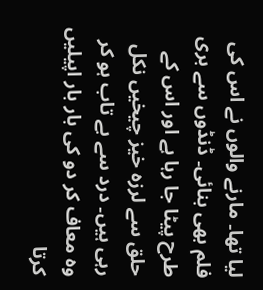لیا تھا۔ مارنے والوں نے اس کی فلم بھی بنائی۔ ڈنڈوں سے بری طرح پیٹا جا رہا ہے اور اس کے حلق سے لرزہ خیز چیخیں نکل رہی ہیں۔ درد سے بے تاب ہو کر وہ معاف کر دو کی بار بار اپیلیں کرتا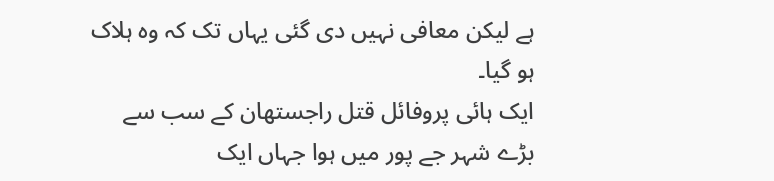ہے لیکن معافی نہیں دی گئی یہاں تک کہ وہ ہلاک ہو گیا۔
ایک ہائی پروفائل قتل راجستھان کے سب سے بڑے شہر جے پور میں ہوا جہاں ایک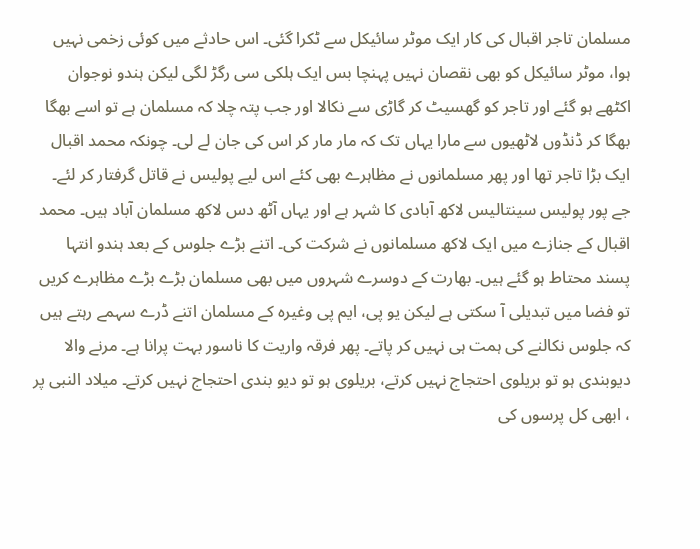مسلمان تاجر اقبال کی کار ایک موٹر سائیکل سے ٹکرا گئی۔ اس حادثے میں کوئی زخمی نہیں ہوا، موٹر سائیکل کو بھی نقصان نہیں پہنچا بس ایک ہلکی سی رگڑ لگی لیکن ہندو نوجوان اکٹھے ہو گئے اور تاجر کو گھسیٹ کر گاڑی سے نکالا اور جب پتہ چلا کہ مسلمان ہے تو اسے بھگا بھگا کر ڈنڈوں لاٹھیوں سے مارا یہاں تک کہ مار مار کر اس کی جان لے لی۔ چونکہ محمد اقبال ایک بڑا تاجر تھا اور پھر مسلمانوں نے مظاہرے بھی کئے اس لیے پولیس نے قاتل گرفتار کر لئے۔ جے پور پولیس سینتالیس لاکھ آبادی کا شہر ہے اور یہاں آٹھ دس لاکھ مسلمان آباد ہیں۔ محمد اقبال کے جنازے میں ایک لاکھ مسلمانوں نے شرکت کی۔ اتنے بڑے جلوس کے بعد ہندو انتہا پسند محتاط ہو گئے ہیں۔ بھارت کے دوسرے شہروں میں بھی مسلمان بڑے بڑے مظاہرے کریں تو فضا میں تبدیلی آ سکتی ہے لیکن یو پی، ایم پی وغیرہ کے مسلمان اتنے ڈرے سہمے رہتے ہیں کہ جلوس نکالنے کی ہمت ہی نہیں کر پاتے۔ پھر فرقہ واریت کا ناسور بہت پرانا ہے۔ مرنے والا دیوبندی ہو تو بریلوی احتجاج نہیں کرتے، بریلوی ہو تو دیو بندی احتجاج نہیں کرتے۔ میلاد النبی پر ، ابھی کل پرسوں کی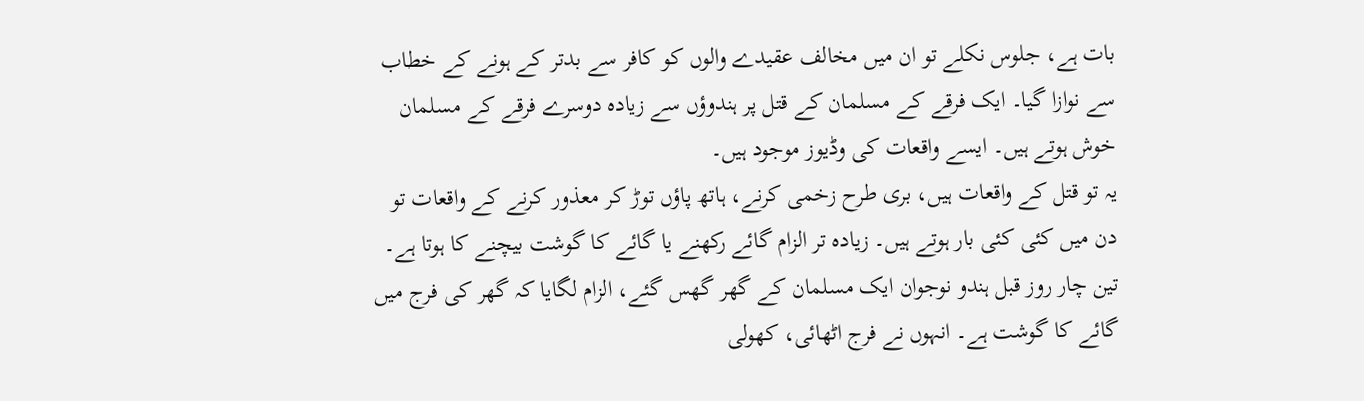بات ہے، جلوس نکلے تو ان میں مخالف عقیدے والوں کو کافر سے بدتر کے ہونے کے خطاب سے نوازا گیا۔ ایک فرقے کے مسلمان کے قتل پر ہندوؤں سے زیادہ دوسرے فرقے کے مسلمان خوش ہوتے ہیں۔ ایسے واقعات کی وڈیوز موجود ہیں۔
یہ تو قتل کے واقعات ہیں، بری طرح زخمی کرنے، ہاتھ پاؤں توڑ کر معذور کرنے کے واقعات تو دن میں کئی کئی بار ہوتے ہیں۔ زیادہ تر الزام گائے رکھنے یا گائے کا گوشت بیچنے کا ہوتا ہے۔ تین چار روز قبل ہندو نوجوان ایک مسلمان کے گھر گھس گئے، الزام لگایا کہ گھر کی فرج میں گائے کا گوشت ہے۔ انہوں نے فرج اٹھائی، کھولی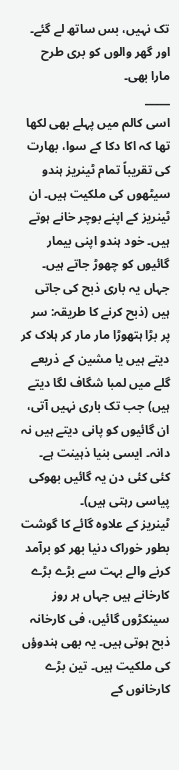تک نہیں، بس ساتھ لے گئے۔ اور گھر والوں کو بری طرح مارا بھی۔
_____
اسی کالم میں پہلے بھی لکھا تھا کہ اکا دکا کے سوا، بھارت کی تقریباً تمام ٹینریز ہندو سیٹھوں کی ملکیت ہیں۔ ان ٹینریز کے اپنے بوچر خانے ہوتے ہیں۔ خود ہندو اپنی بیمار گائیوں کو چھوڑ جاتے ہیں۔ جہاں یہ باری ذبح کی جاتی ہیں (ذبح کرنے کا طریقہ: سر پر بڑا ہتھوڑا مار مار کر ہلاک کر دیتے ہیں یا مشین کے ذریعے گلے میں لمبا شگاف لگا دیتے ہیں) جب تک باری نہیں آتی، ان گائیوں کو پانی دیتے ہیں نہ دانہ۔ ایسی بنیا ذہینت ہے۔ کئی کئی دن یہ گائیں بھوکی پیاسی رہتی ہیں)۔
ٹینریز کے علاوہ گائے کا گوشت بطور خوراک دنیا بھر کو برآمد کرنے والے بہت سے بڑے بڑے کارخانے ہیں جہاں ہر روز سینکڑوں گائیں، فی کارخانہ ذبح ہوتی ہیں۔ یہ بھی ہندوؤں کی ملکیت ہیں۔ تین بڑے کارخانوں کے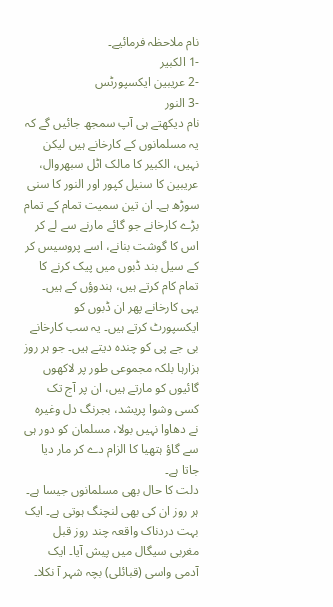نام ملاحظہ فرمائیے۔
-1 الکبیر
-2 عریبین ایکسپورٹس
-3 النور
نام دیکھتے ہی آپ سمجھ جائیں گے کہ یہ مسلمانوں کے کارخانے ہیں لیکن نہیں، الکبیر کا مالک اٹل سبھروال، عریبین کا سنیل کپور اور النور کا سنی سوڑھ ہے۔ ان تین سمیت تمام کے تمام بڑے کارخانے جو گائے مارنے سے لے کر اس کا گوشت بنانے، اسے پروسیس کر کے سیل بند ڈبوں میں پیک کرنے کا تمام کام کرتے ہیں، ہندوؤں کے ہیں۔ یہی کارخانے پھر ان ڈبوں کو ایکسپورٹ کرتے ہیں۔ یہ سب کارخانے بی جے پی کو چندہ دیتے ہیں۔ جو ہر روز ہزارہا بلکہ مجموعی طور پر لاکھوں گائیوں کو مارتے ہیں، ان پر آج تک کسی وشوا پریشد، بجرنگ دل وغیرہ نے دھاوا نہیں بولا، مسلمان کو دور ہی سے گاؤ ہتھیا کا الزام دے کر مار دیا جاتا ہے۔
دلت کا حال بھی مسلمانوں جیسا ہے۔ ہر روز ان کی بھی لنچنگ ہوتی ہے۔ ایک بہت دردناک واقعہ چند روز قبل مغربی سیگال میں پیش آیا۔ ایک آدمی واسی (قبائلی) بچہ شہر آ نکلا۔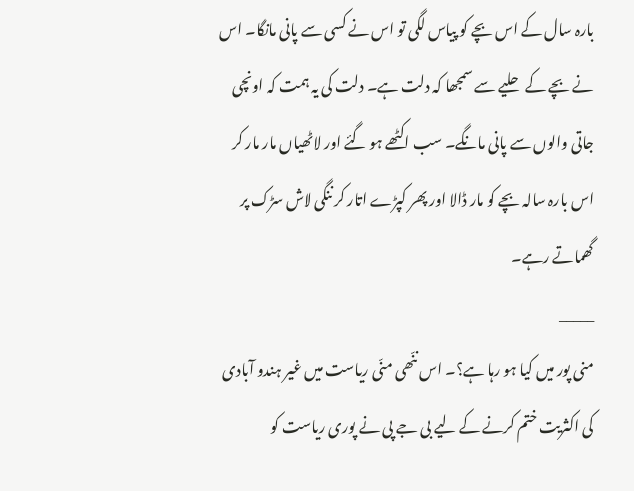بارہ سال کے اس بچے کو پیاس لگی تو اس نے کسی سے پانی مانگا۔ اس نے بچے کے حلیے سے سمجھا کہ دلت ہے۔ دلت کی یہ ہمت کہ اونچی جاتی والوں سے پانی مانگے۔ سب اکٹھے ہو گئے اور لاٹھیاں مار مار کر اس بارہ سالہ بچے کو مار ڈالا اور پھر کپڑے اتار کر ننگی لاش سڑک پر گھماتے رہے۔
_____
منی پور میں کیا ہو رہا ہے؟۔ اس ننّھی منّی ریاست میں غیر ہندو آبادی کی اکثریت ختم کرنے کے لیے بی جے پی نے پوری ریاست کو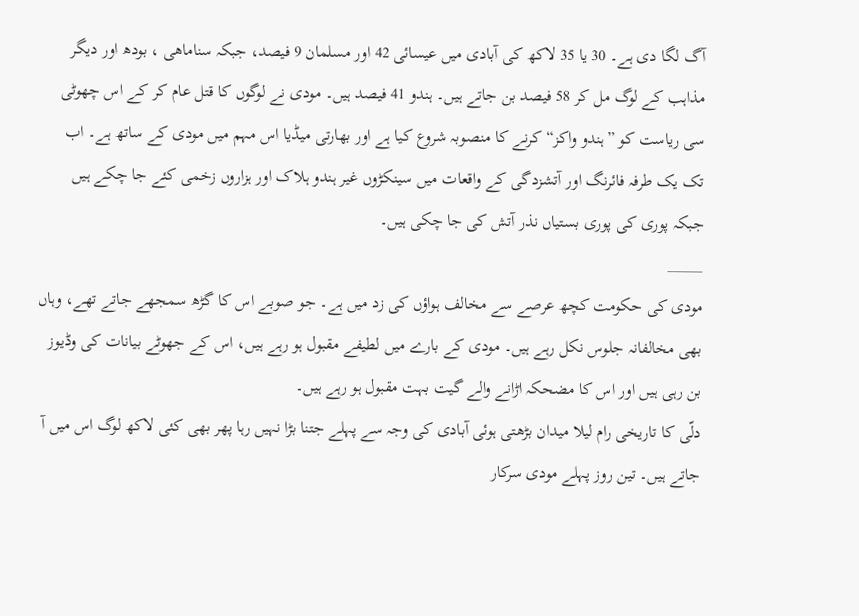آگ لگا دی ہے۔ 30 یا 35 لاکھ کی آبادی میں عیسائی 42 اور مسلمان 9 فیصد، جبکہ سناماھی ، بودھ اور دیگر مذاہب کے لوگ مل کر 58 فیصد بن جاتے ہیں۔ ہندو 41 فیصد ہیں۔ مودی نے لوگوں کا قتل عام کر کے اس چھوٹی سی ریاست کو ”ہندو واکز“ کرنے کا منصوبہ شروع کیا ہے اور بھارتی میڈیا اس مہم میں مودی کے ساتھ ہے۔ اب تک یک طرفہ فائرنگ اور آتشزدگی کے واقعات میں سینکڑوں غیر ہندو ہلاک اور ہزاروں زخمی کئے جا چکے ہیں جبکہ پوری کی پوری بستیاں نذر آتش کی جا چکی ہیں۔
_____
مودی کی حکومت کچھ عرصے سے مخالف ہواؤں کی زد میں ہے۔ جو صوبے اس کا گڑھ سمجھے جاتے تھے، وہاں بھی مخالفانہ جلوس نکل رہے ہیں۔ مودی کے بارے میں لطیفے مقبول ہو رہے ہیں، اس کے جھوٹے بیانات کی وڈیوز بن رہی ہیں اور اس کا مضحکہ اڑانے والے گیت بہت مقبول ہو رہے ہیں۔
دلّی کا تاریخی رام لیلا میدان بڑھتی ہوئی آبادی کی وجہ سے پہلے جتنا بڑا نہیں رہا پھر بھی کئی لاکھ لوگ اس میں آ جاتے ہیں۔ تین روز پہلے مودی سرکار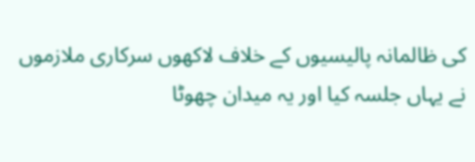کی ظالمانہ پالیسیوں کے خلاف لاکھوں سرکاری ملازموں نے یہاں جلسہ کیا اور یہ میدان چھوٹا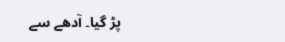پڑ گیا۔ آدھے سے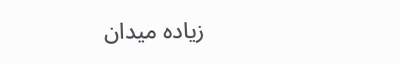زیادہ میدان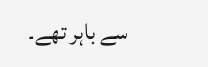سے باہر تھے۔